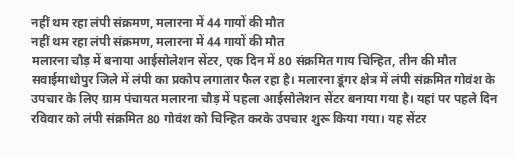नहीं थम रहा लंपी संक्रमण, मलारना में 44 गायों की मौत
नहीं थम रहा लंपी संक्रमण, मलारना में 44 गायों की मौत
मलारना चौड़ में बनाया आईसोलेशन सेंटर, एक दिन में 80 संक्रमित गाय चिन्हित, तीन की मौत
सवाईमाधोपुर जिले में लंपी का प्रकोप लगातार फैल रहा है। मलारना डूंगर क्षेत्र में लंपी संक्रमित गोवंश के उपचार के लिए ग्राम पंचायत मलारना चौड़ में पहला आईसोलेशन सेंटर बनाया गया है। यहां पर पहले दिन रविवार को लंपी संक्रमित 80 गोवंश को चिन्हित करके उपचार शुरू किया गया। यह सेंटर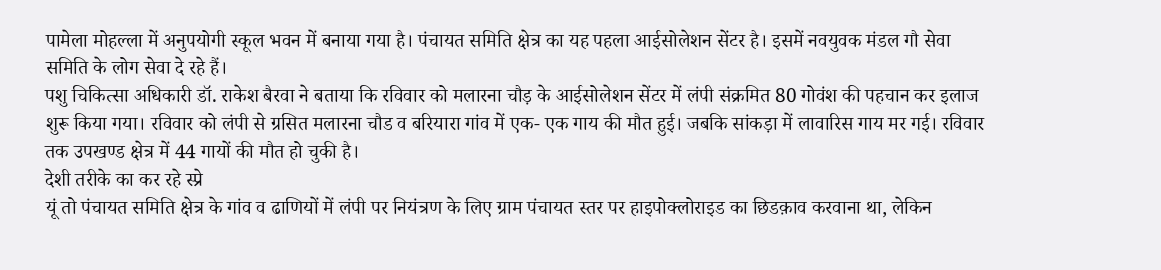पामेला मोहल्ला में अनुपयोगी स्कूल भवन में बनाया गया है। पंचायत समिति क्षेत्र का यह पहला आईसोलेशन सेंटर है। इसमें नवयुवक मंडल गौ सेवा समिति के लोग सेवा दे रहे हैं।
पशु चिकित्सा अधिकारी डॉ. राकेश बैरवा ने बताया कि रविवार को मलारना चौड़ के आईसोलेशन सेंटर में लंपी संक्रमित 80 गोवंश की पहचान कर इलाज शुरू किया गया। रविवार को लंपी से ग्रसित मलारना चौड व बरियारा गांव में एक- एक गाय की मौत हुई। जबकि सांकड़ा में लावारिस गाय मर गई। रविवार तक उपखण्ड क्षेत्र में 44 गायों की मौत हो चुकी है।
देशी तरीके का कर रहे स्प्रे
यूं तो पंचायत समिति क्षेत्र के गांव व ढाणियों में लंपी पर नियंत्रण के लिए ग्राम पंचायत स्तर पर हाइपोक्लोराइड का छिडक़ाव करवाना था, लेकिन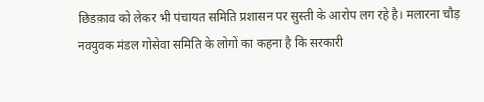छिडक़ाव को लेकर भी पंचायत समिति प्रशासन पर सुस्ती के आरोप लग रहे है। मलारना चौड़ नवयुवक मंडल गोसेवा समिति के लोगों का कहना है कि सरकारी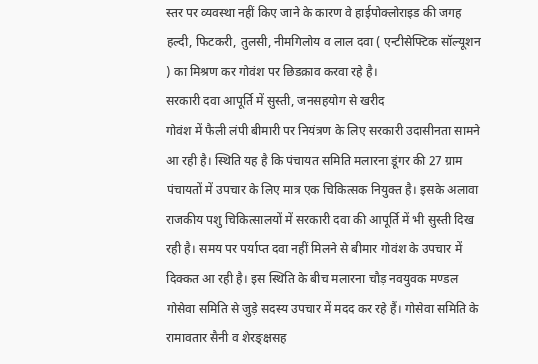स्तर पर व्यवस्था नहीं किए जाने के कारण वे हाईपोक्लोराइड की जगह हल्दी, फिटकरी, तुलसी, नीमगिलोय व लाल दवा ( एन्टीसेफ्टिक सॉल्यूशन ) का मिश्रण कर गोवंश पर छिडक़ाव करवा रहे है।
सरकारी दवा आपूर्ति में सुस्ती, जनसहयोग से खरीद
गोवंश में फैली लंपी बीमारी पर नियंत्रण के लिए सरकारी उदासीनता सामने आ रही है। स्थिति यह है कि पंचायत समिति मलारना डूंगर की 27 ग्राम पंचायतों में उपचार के लिए मात्र एक चिकित्सक नियुक्त है। इसके अलावा राजकीय पशु चिकित्सालयों में सरकारी दवा की आपूर्ति में भी सुस्ती दिख रही है। समय पर पर्याप्त दवा नहीं मिलने से बीमार गोवंश के उपचार में दिक्कत आ रही है। इस स्थिति के बीच मलारना चौड़ नवयुवक मण्डल गोसेवा समिति से जुड़े सदस्य उपचार में मदद कर रहे हैं। गोसेवा समिति के रामावतार सैनी व शेरङ्क्षसह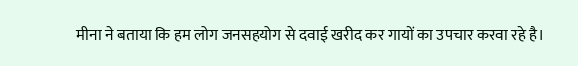मीना ने बताया कि हम लोग जनसहयोग से दवाई खरीद कर गायों का उपचार करवा रहे है।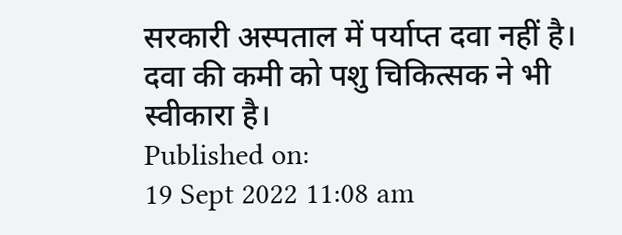सरकारी अस्पताल में पर्याप्त दवा नहीं है। दवा की कमी को पशु चिकित्सक ने भी स्वीकारा है।
Published on:
19 Sept 2022 11:08 am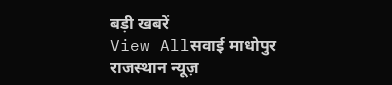बड़ी खबरें
View Allसवाई माधोपुर
राजस्थान न्यूज़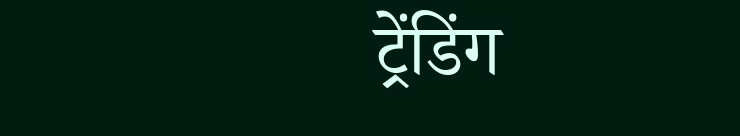ट्रेंडिंग